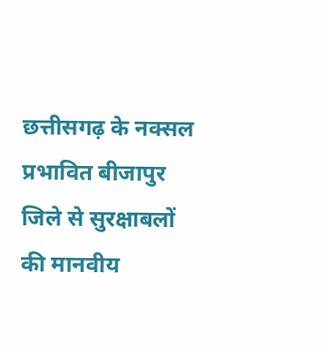छत्तीसगढ़ के नक्सल प्रभावित बीजापुर जिले से सुरक्षाबलों की मानवीय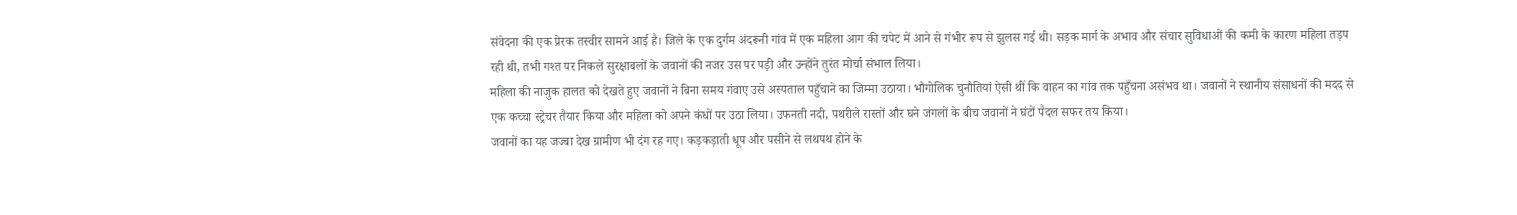संवेदना की एक प्रेरक तस्वीर सामने आई है। जिले के एक दुर्गम अंदरूनी गांव में एक महिला आग की चपेट में आने से गंभीर रूप से झुलस गई थी। सड़क मार्ग के अभाव और संचार सुविधाओं की कमी के कारण महिला तड़प रही थी, तभी गश्त पर निकले सुरक्षाबलों के जवानों की नजर उस पर पड़ी और उन्होंने तुरंत मोर्चा संभाल लिया।
महिला की नाजुक हालत को देखते हुए जवानों ने बिना समय गंवाए उसे अस्पताल पहुँचाने का जिम्मा उठाया। भौगोलिक चुनौतियां ऐसी थीं कि वाहन का गांव तक पहुँचना असंभव था। जवानों ने स्थानीय संसाधनों की मदद से एक कच्चा स्ट्रेचर तैयार किया और महिला को अपने कंधों पर उठा लिया। उफनती नदी, पथरीले रास्तों और घने जंगलों के बीच जवानों ने घंटों पैदल सफर तय किया।
जवानों का यह जज्बा देख ग्रामीण भी दंग रह गए। कड़कड़ाती धूप और पसीने से लथपथ होने के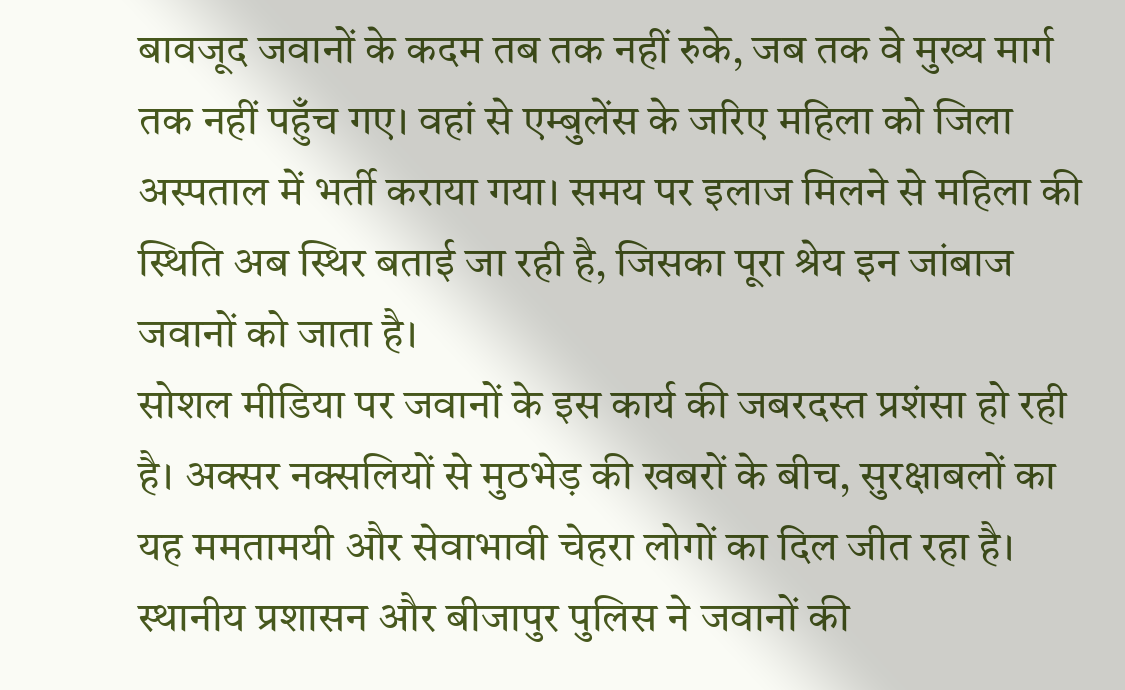बावजूद जवानों के कदम तब तक नहीं रुके, जब तक वे मुख्य मार्ग तक नहीं पहुँच गए। वहां से एम्बुलेंस के जरिए महिला को जिला अस्पताल में भर्ती कराया गया। समय पर इलाज मिलने से महिला की स्थिति अब स्थिर बताई जा रही है, जिसका पूरा श्रेय इन जांबाज जवानों को जाता है।
सोशल मीडिया पर जवानों के इस कार्य की जबरदस्त प्रशंसा हो रही है। अक्सर नक्सलियों से मुठभेड़ की खबरों के बीच, सुरक्षाबलों का यह ममतामयी और सेवाभावी चेहरा लोगों का दिल जीत रहा है। स्थानीय प्रशासन और बीजापुर पुलिस ने जवानों की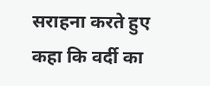सराहना करते हुए कहा कि वर्दी का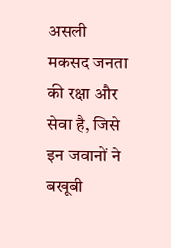असली मकसद जनता की रक्षा और सेवा है, जिसे इन जवानों ने बखूबी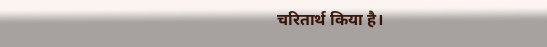चरितार्थ किया है।